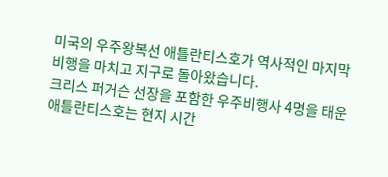미국의 우주왕복선 애틀란티스호가 역사적인 마지막 비행을 마치고 지구로 돌아왔습니다.
크리스 퍼거슨 선장을 포함한 우주비행사 4명을 태운 애틀란티스호는 현지 시간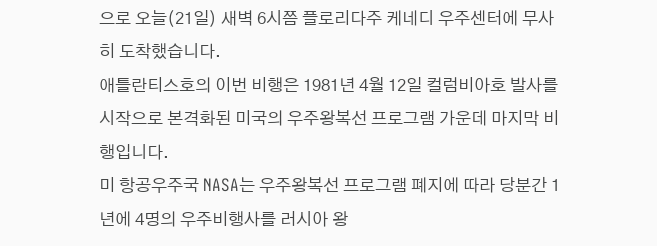으로 오늘(21일) 새벽 6시쯤 플로리다주 케네디 우주센터에 무사히 도착했습니다.
애틀란티스호의 이번 비행은 1981년 4월 12일 컬럼비아호 발사를 시작으로 본격화된 미국의 우주왕복선 프로그램 가운데 마지막 비행입니다.
미 항공우주국 NASA는 우주왕복선 프로그램 폐지에 따라 당분간 1년에 4명의 우주비행사를 러시아 왕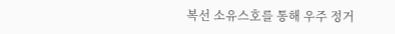복선 소유스호를 통해 우주 정거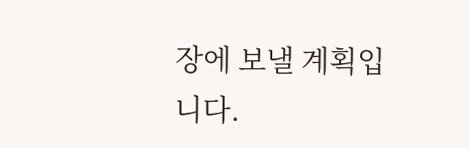장에 보낼 계획입니다.